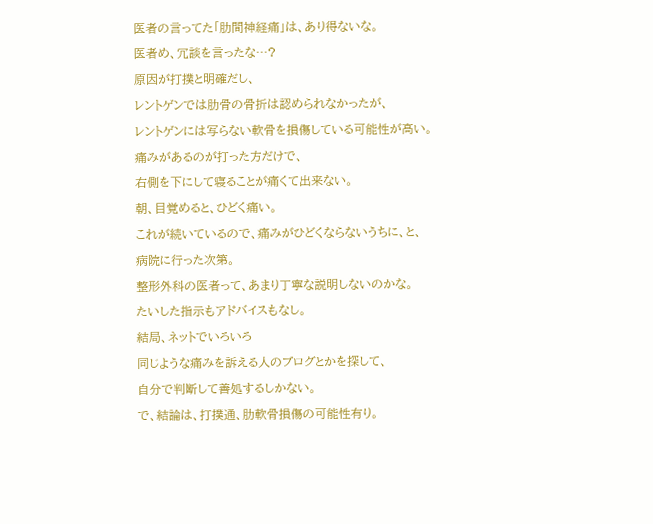医者の言ってた「肋間神経痛」は、あり得ないな。
医者め、冗談を言ったな…?
原因が打撲と明確だし、
レントゲンでは肋骨の骨折は認められなかったが、
レントゲンには写らない軟骨を損傷している可能性が高い。
痛みがあるのが打った方だけで、
右側を下にして寝ることが痛くて出来ない。
朝、目覚めると、ひどく痛い。
これが続いているので、痛みがひどくならないうちに、と、
病院に行った次第。
整形外科の医者って、あまり丁寧な説明しないのかな。
たいした指示もアドバイスもなし。
結局、ネットでいろいろ
同じような痛みを訴える人のブログとかを探して、
自分で判断して善処するしかない。
で、結論は、打撲通、肋軟骨損傷の可能性有り。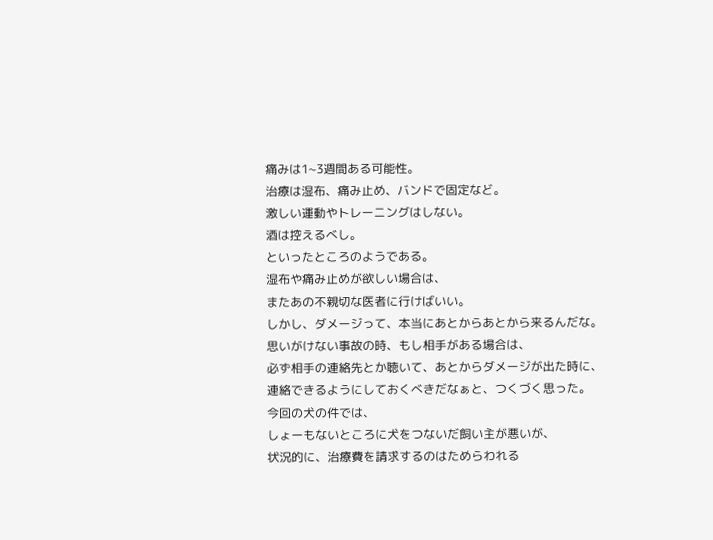痛みは1~3週間ある可能性。
治療は湿布、痛み止め、バンドで固定など。
激しい運動やトレーニングはしない。
酒は控えるべし。
といったところのようである。
湿布や痛み止めが欲しい場合は、
またあの不親切な医者に行けばいい。
しかし、ダメージって、本当にあとからあとから来るんだな。
思いがけない事故の時、もし相手がある場合は、
必ず相手の連絡先とか聴いて、あとからダメージが出た時に、
連絡できるようにしておくべきだなぁと、つくづく思った。
今回の犬の件では、
しょーもないところに犬をつないだ飼い主が悪いが、
状況的に、治療費を請求するのはためらわれる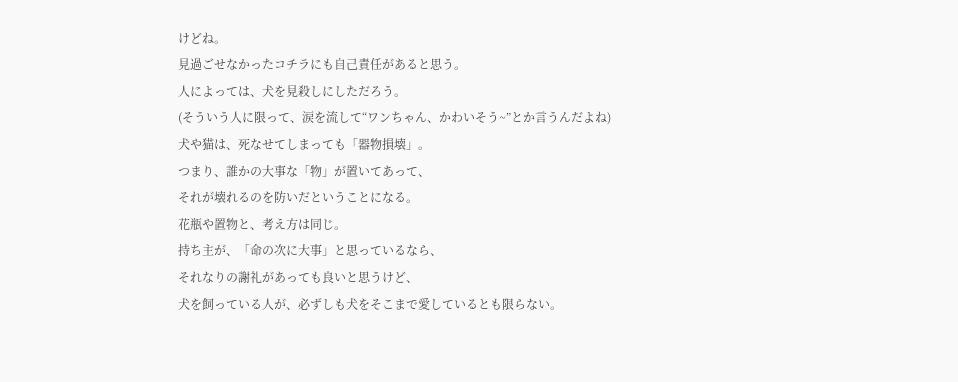けどね。
見過ごせなかったコチラにも自己責任があると思う。
人によっては、犬を見殺しにしただろう。
(そういう人に限って、涙を流して“ワンちゃん、かわいそう~”とか言うんだよね)
犬や猫は、死なせてしまっても「器物損壊」。
つまり、誰かの大事な「物」が置いてあって、
それが壊れるのを防いだということになる。
花瓶や置物と、考え方は同じ。
持ち主が、「命の次に大事」と思っているなら、
それなりの謝礼があっても良いと思うけど、
犬を飼っている人が、必ずしも犬をそこまで愛しているとも限らない。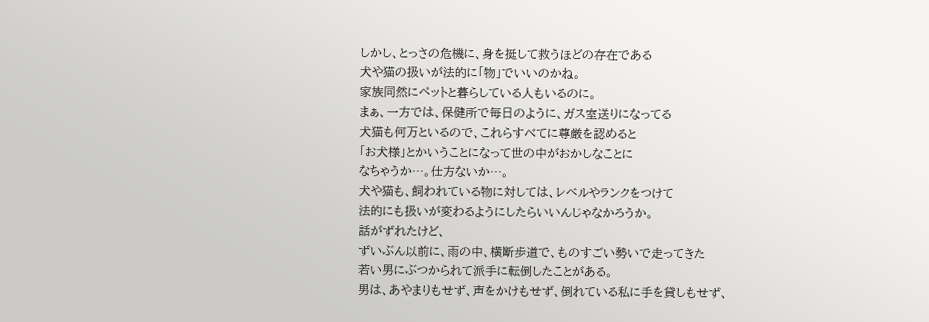しかし、とっさの危機に、身を挺して救うほどの存在である
犬や猫の扱いが法的に「物」でいいのかね。
家族同然にペットと暮らしている人もいるのに。
まぁ、一方では、保健所で毎日のように、ガス室送りになってる
犬猫も何万といるので、これらすべてに尊厳を認めると
「お犬様」とかいうことになって世の中がおかしなことに
なちゃうか…。仕方ないか…。
犬や猫も、飼われている物に対しては、レベルやランクをつけて
法的にも扱いが変わるようにしたらいいんじゃなかろうか。
話がずれたけど、
ずいぶん以前に、雨の中、横断歩道で、ものすごい勢いで走ってきた
若い男にぶつかられて派手に転倒したことがある。
男は、あやまりもせず、声をかけもせず、倒れている私に手を貸しもせず、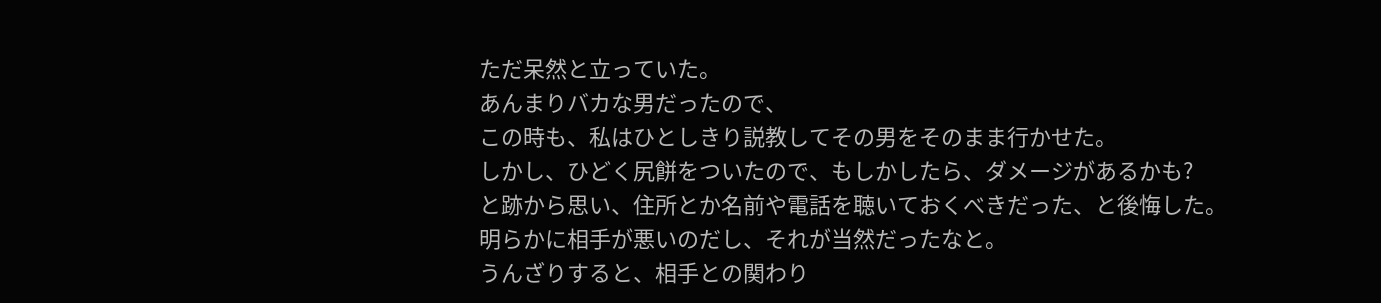ただ呆然と立っていた。
あんまりバカな男だったので、
この時も、私はひとしきり説教してその男をそのまま行かせた。
しかし、ひどく尻餅をついたので、もしかしたら、ダメージがあるかも?
と跡から思い、住所とか名前や電話を聴いておくべきだった、と後悔した。
明らかに相手が悪いのだし、それが当然だったなと。
うんざりすると、相手との関わり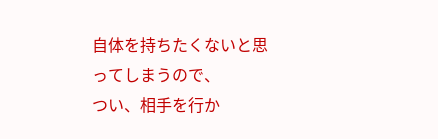自体を持ちたくないと思ってしまうので、
つい、相手を行か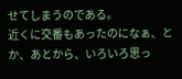せてしまうのである。
近くに交番もあったのになぁ、とか、あとから、いろいろ思っ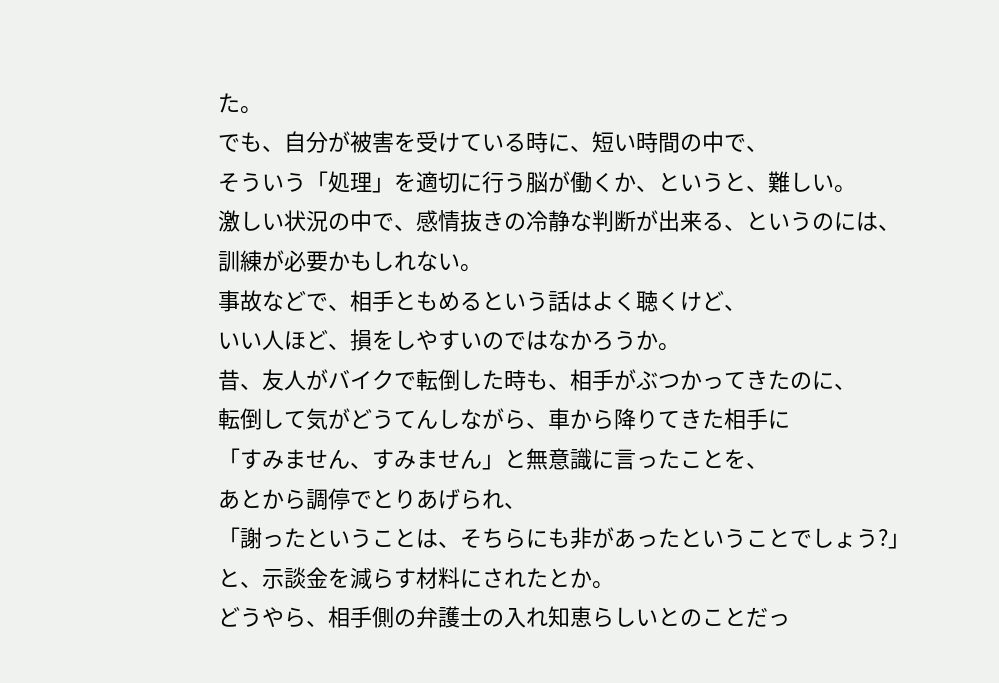た。
でも、自分が被害を受けている時に、短い時間の中で、
そういう「処理」を適切に行う脳が働くか、というと、難しい。
激しい状況の中で、感情抜きの冷静な判断が出来る、というのには、
訓練が必要かもしれない。
事故などで、相手ともめるという話はよく聴くけど、
いい人ほど、損をしやすいのではなかろうか。
昔、友人がバイクで転倒した時も、相手がぶつかってきたのに、
転倒して気がどうてんしながら、車から降りてきた相手に
「すみません、すみません」と無意識に言ったことを、
あとから調停でとりあげられ、
「謝ったということは、そちらにも非があったということでしょう?」
と、示談金を減らす材料にされたとか。
どうやら、相手側の弁護士の入れ知恵らしいとのことだっ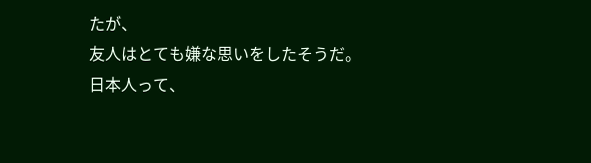たが、
友人はとても嫌な思いをしたそうだ。
日本人って、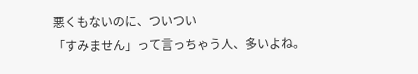悪くもないのに、ついつい
「すみません」って言っちゃう人、多いよね。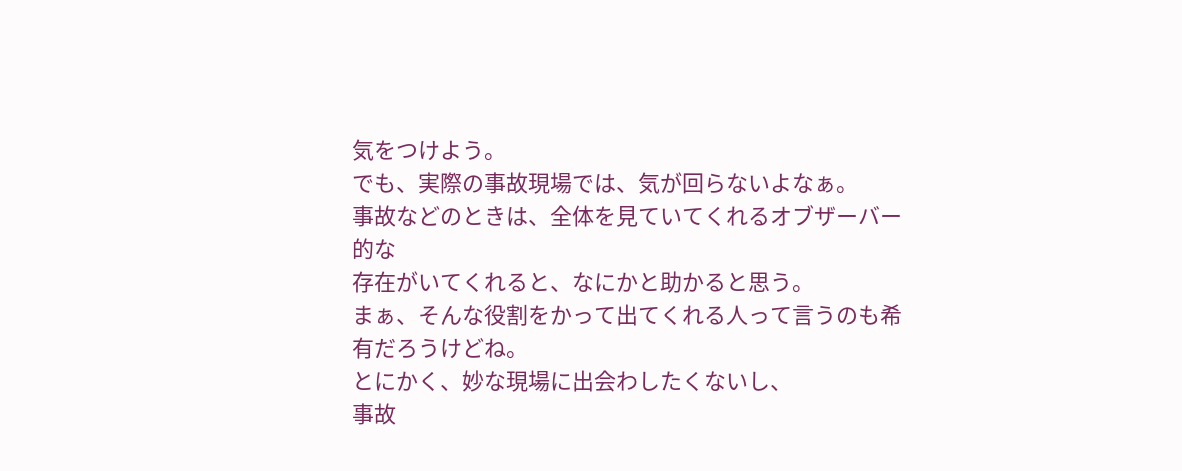気をつけよう。
でも、実際の事故現場では、気が回らないよなぁ。
事故などのときは、全体を見ていてくれるオブザーバー的な
存在がいてくれると、なにかと助かると思う。
まぁ、そんな役割をかって出てくれる人って言うのも希有だろうけどね。
とにかく、妙な現場に出会わしたくないし、
事故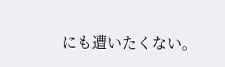にも遭いたくない。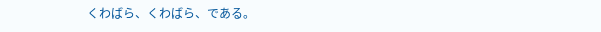くわばら、くわばら、である。